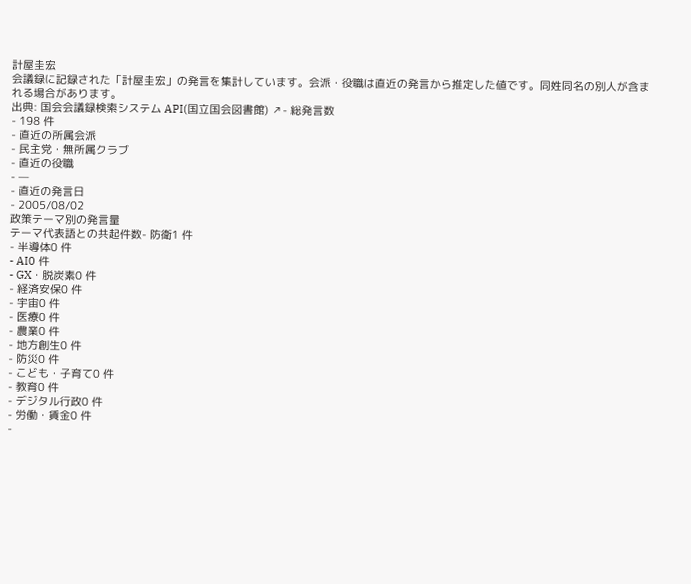計屋圭宏
会議録に記録された「計屋圭宏」の発言を集計しています。会派・役職は直近の発言から推定した値です。同姓同名の別人が含まれる場合があります。
出典: 国会会議録検索システム API(国立国会図書館) ↗- 総発言数
- 198 件
- 直近の所属会派
- 民主党・無所属クラブ
- 直近の役職
- —
- 直近の発言日
- 2005/08/02
政策テーマ別の発言量
テーマ代表語との共起件数- 防衛1 件
- 半導体0 件
- AI0 件
- GX・脱炭素0 件
- 経済安保0 件
- 宇宙0 件
- 医療0 件
- 農業0 件
- 地方創生0 件
- 防災0 件
- こども・子育て0 件
- 教育0 件
- デジタル行政0 件
- 労働・賃金0 件
-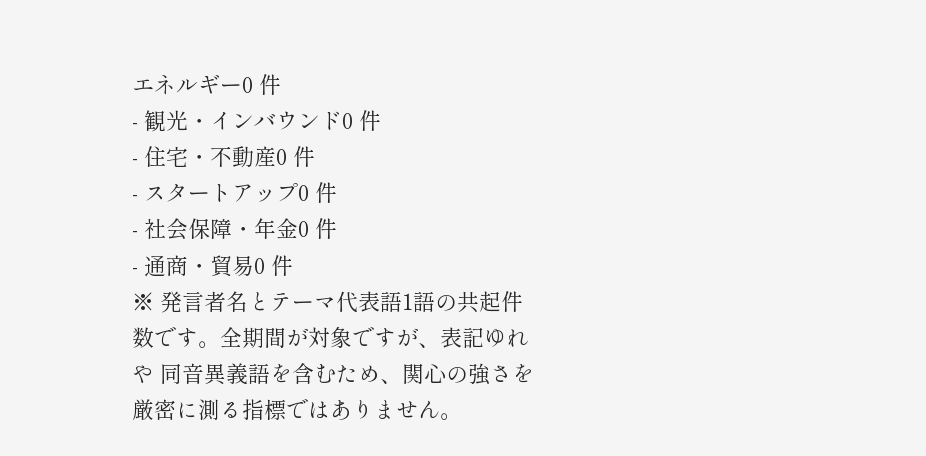エネルギー0 件
- 観光・インバウンド0 件
- 住宅・不動産0 件
- スタートアップ0 件
- 社会保障・年金0 件
- 通商・貿易0 件
※ 発言者名とテーマ代表語1語の共起件数です。全期間が対象ですが、表記ゆれや 同音異義語を含むため、関心の強さを厳密に測る指標ではありません。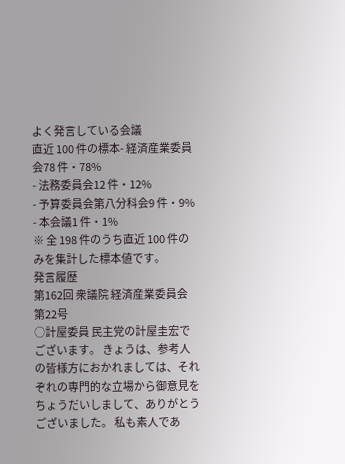よく発言している会議
直近 100 件の標本- 経済産業委員会78 件・78%
- 法務委員会12 件・12%
- 予算委員会第八分科会9 件・9%
- 本会議1 件・1%
※ 全 198 件のうち直近 100 件のみを集計した標本値です。
発言履歴
第162回 衆議院 経済産業委員会 第22号
○計屋委員 民主党の計屋圭宏でございます。 きょうは、参考人の皆様方におかれましては、それぞれの専門的な立場から御意見をちょうだいしまして、ありがとうございました。 私も素人であ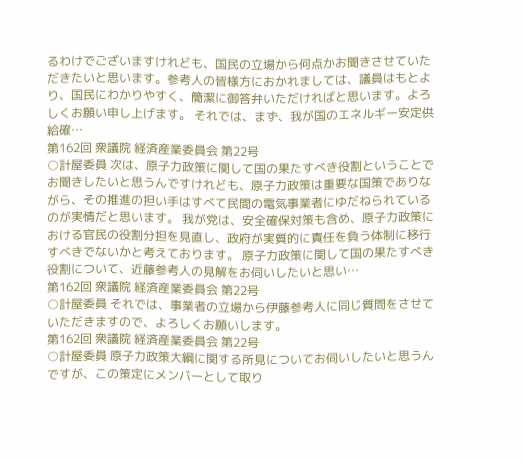るわけでございますけれども、国民の立場から何点かお聞きさせていただきたいと思います。参考人の皆様方におかれましては、議員はもとより、国民にわかりやすく、簡潔に御答弁いただければと思います。よろしくお願い申し上げます。 それでは、まず、我が国のエネルギー安定供給確…
第162回 衆議院 経済産業委員会 第22号
○計屋委員 次は、原子力政策に関して国の果たすべき役割ということでお聞きしたいと思うんですけれども、原子力政策は重要な国策でありながら、その推進の担い手はすべて民間の電気事業者にゆだねられているのが実情だと思います。 我が党は、安全確保対策も含め、原子力政策における官民の役割分担を見直し、政府が実質的に責任を負う体制に移行すべきでないかと考えております。 原子力政策に関して国の果たすべき役割について、近藤参考人の見解をお伺いしたいと思い…
第162回 衆議院 経済産業委員会 第22号
○計屋委員 それでは、事業者の立場から伊藤参考人に同じ質問をさせていただきますので、よろしくお願いします。
第162回 衆議院 経済産業委員会 第22号
○計屋委員 原子力政策大綱に関する所見についてお伺いしたいと思うんですが、この策定にメンバーとして取り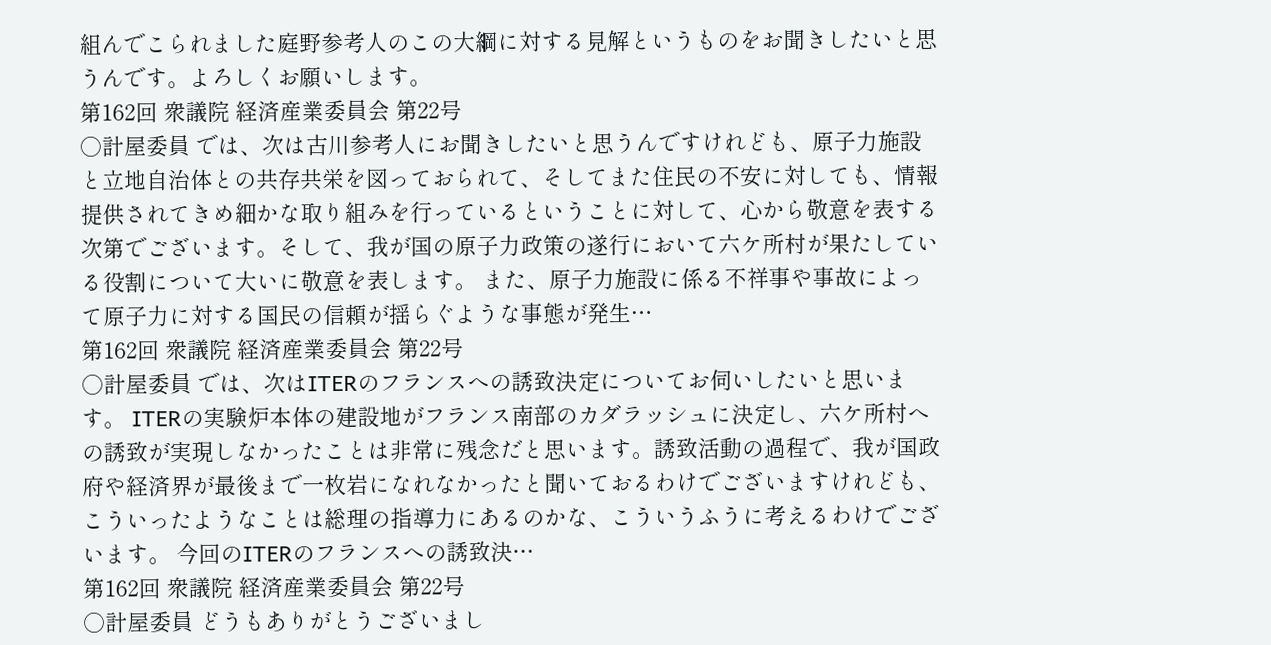組んでこられました庭野参考人のこの大綱に対する見解というものをお聞きしたいと思うんです。よろしくお願いします。
第162回 衆議院 経済産業委員会 第22号
○計屋委員 では、次は古川参考人にお聞きしたいと思うんですけれども、原子力施設と立地自治体との共存共栄を図っておられて、そしてまた住民の不安に対しても、情報提供されてきめ細かな取り組みを行っているということに対して、心から敬意を表する次第でございます。そして、我が国の原子力政策の遂行において六ケ所村が果たしている役割について大いに敬意を表します。 また、原子力施設に係る不祥事や事故によって原子力に対する国民の信頼が揺らぐような事態が発生…
第162回 衆議院 経済産業委員会 第22号
○計屋委員 では、次はITERのフランスへの誘致決定についてお伺いしたいと思います。 ITERの実験炉本体の建設地がフランス南部のカダラッシュに決定し、六ケ所村への誘致が実現しなかったことは非常に残念だと思います。誘致活動の過程で、我が国政府や経済界が最後まで一枚岩になれなかったと聞いておるわけでございますけれども、こういったようなことは総理の指導力にあるのかな、こういうふうに考えるわけでございます。 今回のITERのフランスへの誘致決…
第162回 衆議院 経済産業委員会 第22号
○計屋委員 どうもありがとうございまし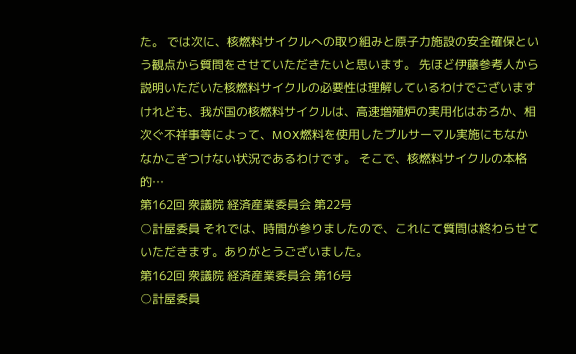た。 では次に、核燃料サイクルへの取り組みと原子力施設の安全確保という観点から質問をさせていただきたいと思います。 先ほど伊藤参考人から説明いただいた核燃料サイクルの必要性は理解しているわけでございますけれども、我が国の核燃料サイクルは、高速増殖炉の実用化はおろか、相次ぐ不祥事等によって、MOX燃料を使用したプルサーマル実施にもなかなかこぎつけない状況であるわけです。 そこで、核燃料サイクルの本格的…
第162回 衆議院 経済産業委員会 第22号
○計屋委員 それでは、時間が参りましたので、これにて質問は終わらせていただきます。ありがとうございました。
第162回 衆議院 経済産業委員会 第16号
○計屋委員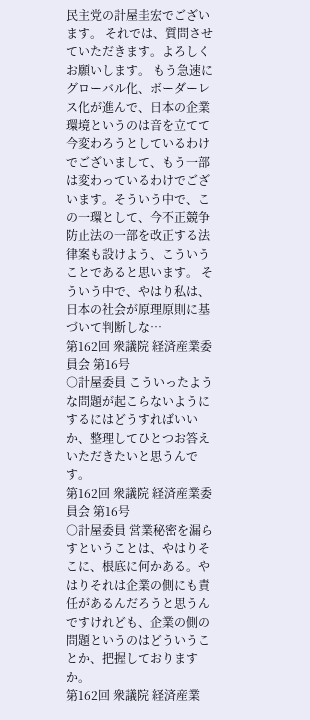民主党の計屋圭宏でございます。 それでは、質問させていただきます。よろしくお願いします。 もう急速にグローバル化、ボーダーレス化が進んで、日本の企業環境というのは音を立てて今変わろうとしているわけでございまして、もう一部は変わっているわけでございます。そういう中で、この一環として、今不正競争防止法の一部を改正する法律案も設けよう、こういうことであると思います。 そういう中で、やはり私は、日本の社会が原理原則に基づいて判断しな…
第162回 衆議院 経済産業委員会 第16号
○計屋委員 こういったような問題が起こらないようにするにはどうすればいいか、整理してひとつお答えいただきたいと思うんです。
第162回 衆議院 経済産業委員会 第16号
○計屋委員 営業秘密を漏らすということは、やはりそこに、根底に何かある。やはりそれは企業の側にも責任があるんだろうと思うんですけれども、企業の側の問題というのはどういうことか、把握しておりますか。
第162回 衆議院 経済産業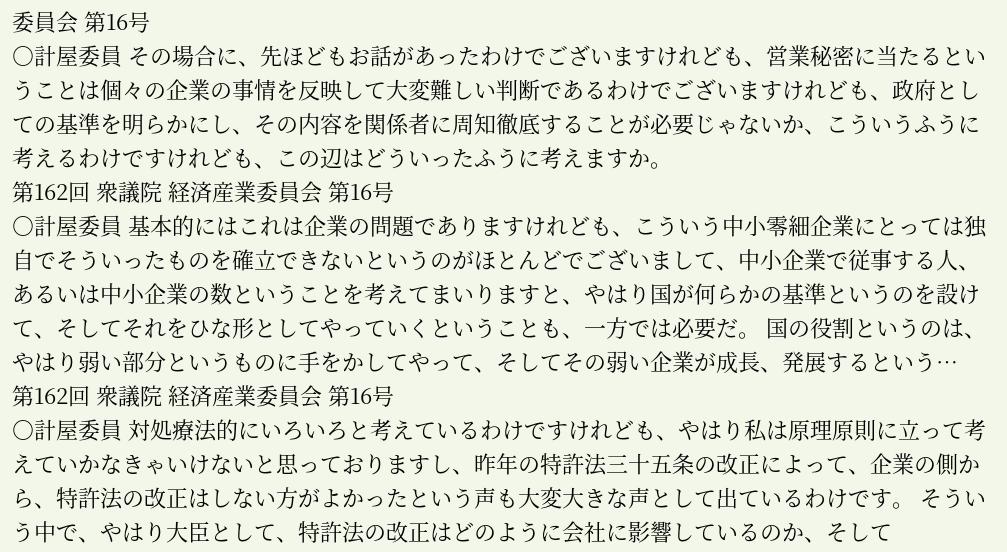委員会 第16号
○計屋委員 その場合に、先ほどもお話があったわけでございますけれども、営業秘密に当たるということは個々の企業の事情を反映して大変難しい判断であるわけでございますけれども、政府としての基準を明らかにし、その内容を関係者に周知徹底することが必要じゃないか、こういうふうに考えるわけですけれども、この辺はどういったふうに考えますか。
第162回 衆議院 経済産業委員会 第16号
○計屋委員 基本的にはこれは企業の問題でありますけれども、こういう中小零細企業にとっては独自でそういったものを確立できないというのがほとんどでございまして、中小企業で従事する人、あるいは中小企業の数ということを考えてまいりますと、やはり国が何らかの基準というのを設けて、そしてそれをひな形としてやっていくということも、一方では必要だ。 国の役割というのは、やはり弱い部分というものに手をかしてやって、そしてその弱い企業が成長、発展するという…
第162回 衆議院 経済産業委員会 第16号
○計屋委員 対処療法的にいろいろと考えているわけですけれども、やはり私は原理原則に立って考えていかなきゃいけないと思っておりますし、昨年の特許法三十五条の改正によって、企業の側から、特許法の改正はしない方がよかったという声も大変大きな声として出ているわけです。 そういう中で、やはり大臣として、特許法の改正はどのように会社に影響しているのか、そして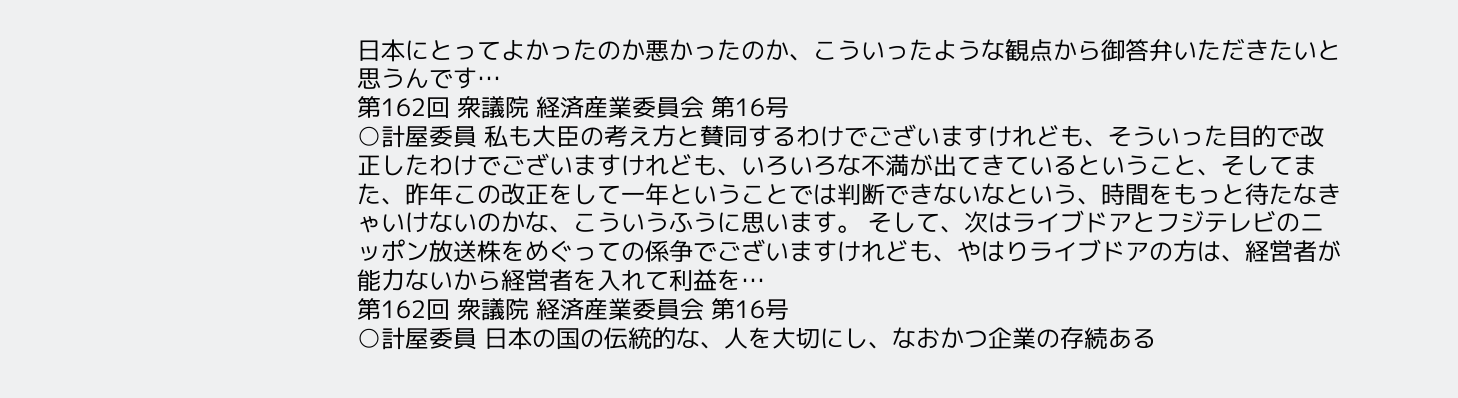日本にとってよかったのか悪かったのか、こういったような観点から御答弁いただきたいと思うんです…
第162回 衆議院 経済産業委員会 第16号
○計屋委員 私も大臣の考え方と賛同するわけでございますけれども、そういった目的で改正したわけでございますけれども、いろいろな不満が出てきているということ、そしてまた、昨年この改正をして一年ということでは判断できないなという、時間をもっと待たなきゃいけないのかな、こういうふうに思います。 そして、次はライブドアとフジテレビのニッポン放送株をめぐっての係争でございますけれども、やはりライブドアの方は、経営者が能力ないから経営者を入れて利益を…
第162回 衆議院 経済産業委員会 第16号
○計屋委員 日本の国の伝統的な、人を大切にし、なおかつ企業の存続ある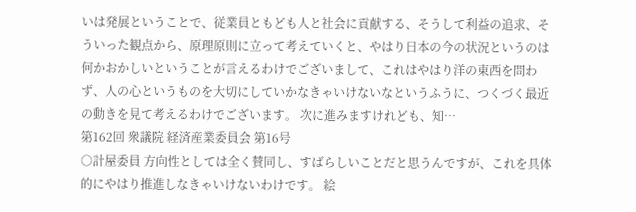いは発展ということで、従業員ともども人と社会に貢献する、そうして利益の追求、そういった観点から、原理原則に立って考えていくと、やはり日本の今の状況というのは何かおかしいということが言えるわけでございまして、これはやはり洋の東西を問わず、人の心というものを大切にしていかなきゃいけないなというふうに、つくづく最近の動きを見て考えるわけでございます。 次に進みますけれども、知…
第162回 衆議院 経済産業委員会 第16号
○計屋委員 方向性としては全く賛同し、すばらしいことだと思うんですが、これを具体的にやはり推進しなきゃいけないわけです。 絵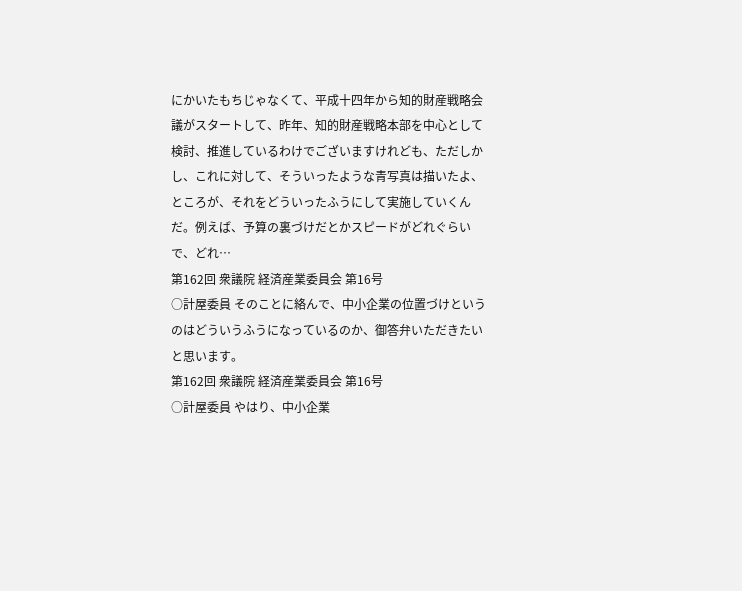にかいたもちじゃなくて、平成十四年から知的財産戦略会議がスタートして、昨年、知的財産戦略本部を中心として検討、推進しているわけでございますけれども、ただしかし、これに対して、そういったような青写真は描いたよ、ところが、それをどういったふうにして実施していくんだ。例えば、予算の裏づけだとかスピードがどれぐらいで、どれ…
第162回 衆議院 経済産業委員会 第16号
○計屋委員 そのことに絡んで、中小企業の位置づけというのはどういうふうになっているのか、御答弁いただきたいと思います。
第162回 衆議院 経済産業委員会 第16号
○計屋委員 やはり、中小企業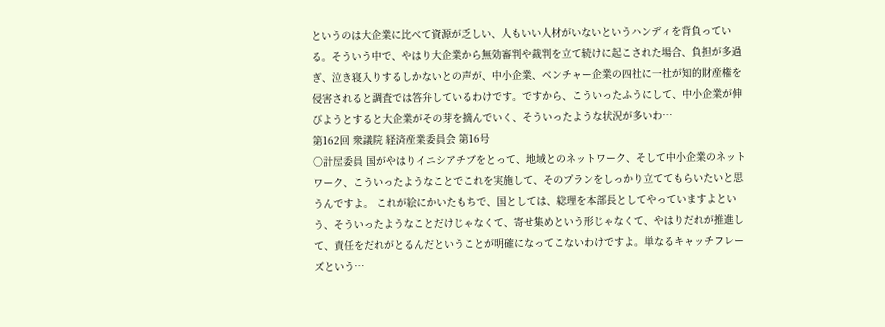というのは大企業に比べて資源が乏しい、人もいい人材がいないというハンディを背負っている。そういう中で、やはり大企業から無効審判や裁判を立て続けに起こされた場合、負担が多過ぎ、泣き寝入りするしかないとの声が、中小企業、ベンチャー企業の四社に一社が知的財産権を侵害されると調査では答弁しているわけです。ですから、こういったふうにして、中小企業が伸びようとすると大企業がその芽を摘んでいく、そういったような状況が多いわ…
第162回 衆議院 経済産業委員会 第16号
○計屋委員 国がやはりイニシアチブをとって、地域とのネットワーク、そして中小企業のネットワーク、こういったようなことでこれを実施して、そのプランをしっかり立ててもらいたいと思うんですよ。 これが絵にかいたもちで、国としては、総理を本部長としてやっていますよという、そういったようなことだけじゃなくて、寄せ集めという形じゃなくて、やはりだれが推進して、責任をだれがとるんだということが明確になってこないわけですよ。単なるキャッチフレーズという…